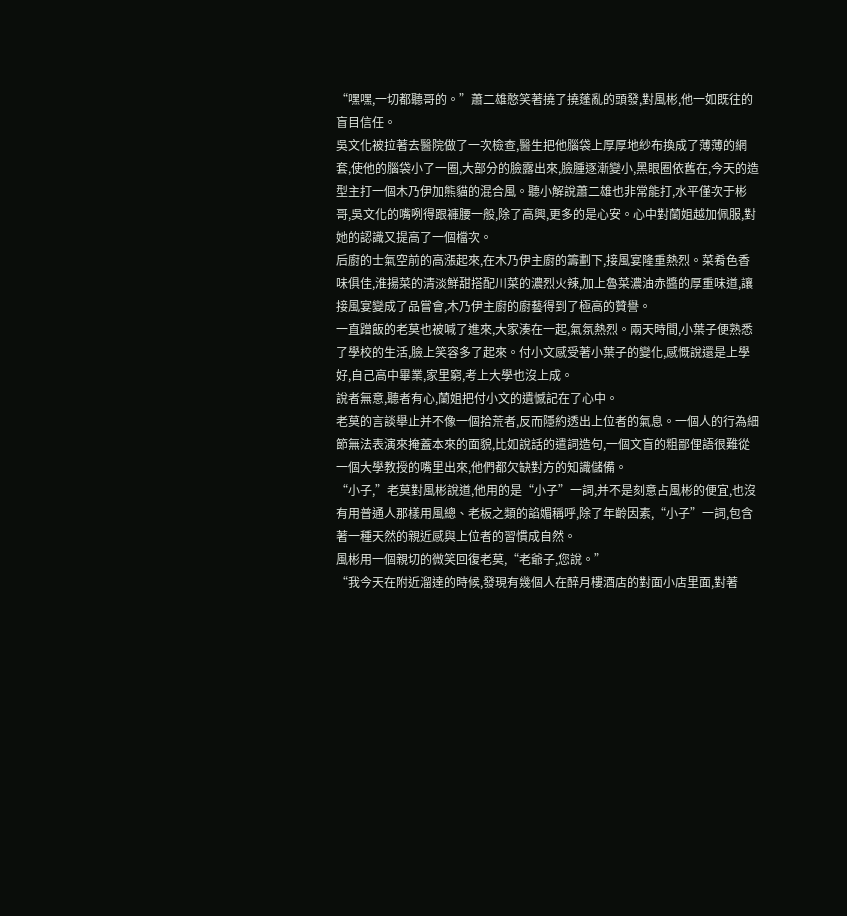“嘿嘿,一切都聽哥的。”蕭二雄憨笑著撓了撓蓬亂的頭發,對風彬,他一如既往的盲目信任。
吳文化被拉著去醫院做了一次檢查,醫生把他腦袋上厚厚地紗布換成了薄薄的網套,使他的腦袋小了一圈,大部分的臉露出來,臉腫逐漸變小,黑眼圈依舊在,今天的造型主打一個木乃伊加熊貓的混合風。聽小解說蕭二雄也非常能打,水平僅次于彬哥,吳文化的嘴咧得跟褲腰一般,除了高興,更多的是心安。心中對蘭姐越加佩服,對她的認識又提高了一個檔次。
后廚的士氣空前的高漲起來,在木乃伊主廚的籌劃下,接風宴隆重熱烈。菜肴色香味俱佳,淮揚菜的清淡鮮甜搭配川菜的濃烈火辣,加上魯菜濃油赤醬的厚重味道,讓接風宴變成了品嘗會,木乃伊主廚的廚藝得到了極高的贊譽。
一直蹭飯的老莫也被喊了進來,大家湊在一起,氣氛熱烈。兩天時間,小葉子便熟悉了學校的生活,臉上笑容多了起來。付小文感受著小葉子的變化,感慨說還是上學好,自己高中畢業,家里窮,考上大學也沒上成。
說者無意,聽者有心,蘭姐把付小文的遺憾記在了心中。
老莫的言談舉止并不像一個拾荒者,反而隱約透出上位者的氣息。一個人的行為細節無法表演來掩蓋本來的面貌,比如說話的遣詞造句,一個文盲的粗鄙俚語很難從一個大學教授的嘴里出來,他們都欠缺對方的知識儲備。
“小子,”老莫對風彬說道,他用的是“小子”一詞,并不是刻意占風彬的便宜,也沒有用普通人那樣用風總、老板之類的諂媚稱呼,除了年齡因素,“小子”一詞,包含著一種天然的親近感與上位者的習慣成自然。
風彬用一個親切的微笑回復老莫,“老爺子,您說。”
“我今天在附近溜達的時候,發現有幾個人在醉月樓酒店的對面小店里面,對著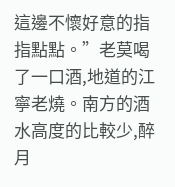這邊不懷好意的指指點點。”老莫喝了一口酒,地道的江寧老燒。南方的酒水高度的比較少,醉月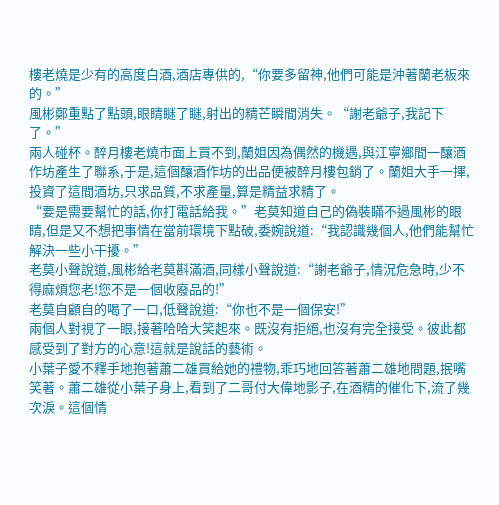樓老燒是少有的高度白酒,酒店專供的,“你要多留神,他們可能是沖著蘭老板來的。”
風彬鄭重點了點頭,眼睛瞇了瞇,射出的精芒瞬間消失。“謝老爺子,我記下了。”
兩人碰杯。醉月樓老燒市面上買不到,蘭姐因為偶然的機遇,與江寧鄉間一釀酒作坊產生了聯系,于是,這個釀酒作坊的出品便被醉月樓包銷了。蘭姐大手一揮,投資了這間酒坊,只求品質,不求產量,算是精益求精了。
“要是需要幫忙的話,你打電話給我。”老莫知道自己的偽裝瞞不過風彬的眼睛,但是又不想把事情在當前環境下點破,委婉說道:“我認識幾個人,他們能幫忙解決一些小干擾。”
老莫小聲說道,風彬給老莫斟滿酒,同樣小聲說道:“謝老爺子,情況危急時,少不得麻煩您老!您不是一個收廢品的!”
老莫自顧自的喝了一口,低聲說道:“你也不是一個保安!”
兩個人對視了一眼,接著哈哈大笑起來。既沒有拒絕,也沒有完全接受。彼此都感受到了對方的心意!這就是說話的藝術。
小葉子愛不釋手地抱著蕭二雄買給她的禮物,乖巧地回答著蕭二雄地問題,抿嘴笑著。蕭二雄從小葉子身上,看到了二哥付大偉地影子,在酒精的催化下,流了幾次淚。這個情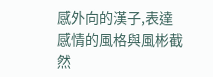感外向的漢子,表達感情的風格與風彬截然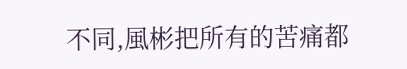不同,風彬把所有的苦痛都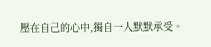壓在自己的心中,獨自一人默默承受。